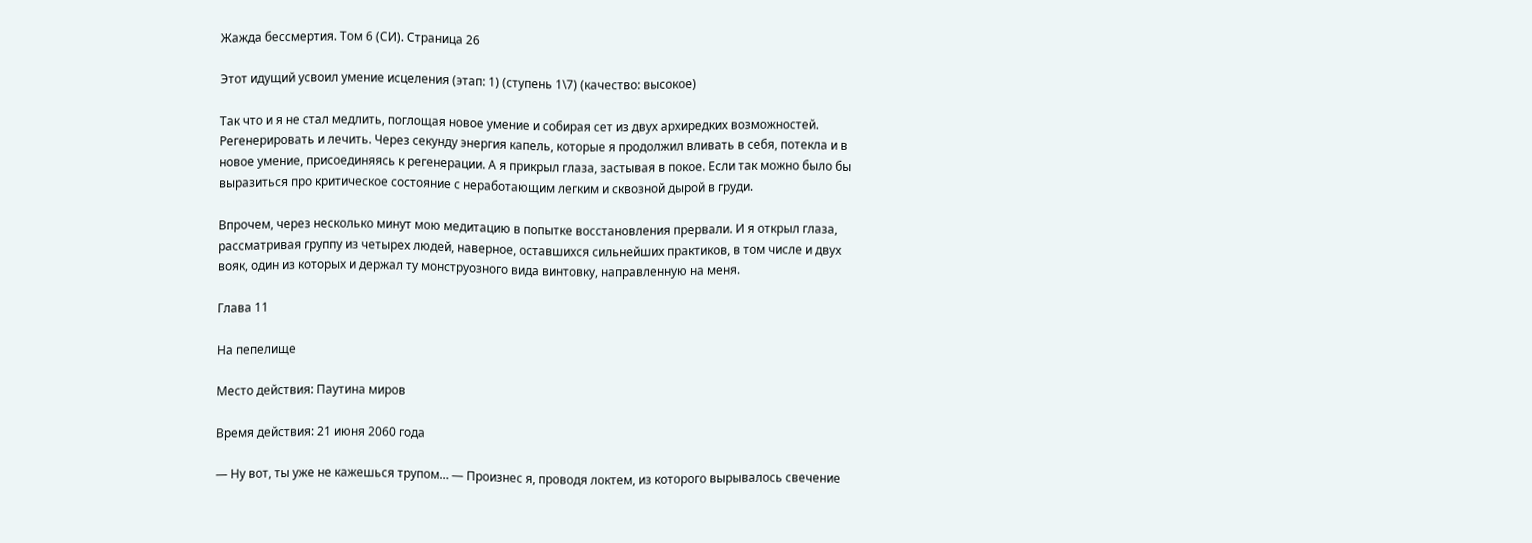Жажда бессмертия. Том 6 (СИ). Страница 26

Этот идущий усвоил умение исцеления (этап: 1) (ступень 1\7) (качество: высокое)

Так что и я не стал медлить, поглощая новое умение и собирая сет из двух архиредких возможностей. Регенерировать и лечить. Через секунду энергия капель, которые я продолжил вливать в себя, потекла и в новое умение, присоединяясь к регенерации. А я прикрыл глаза, застывая в покое. Если так можно было бы выразиться про критическое состояние с неработающим легким и сквозной дырой в груди.

Впрочем, через несколько минут мою медитацию в попытке восстановления прервали. И я открыл глаза, рассматривая группу из четырех людей, наверное, оставшихся сильнейших практиков, в том числе и двух вояк, один из которых и держал ту монструозного вида винтовку, направленную на меня.

Глава 11

На пепелище

Место действия: Паутина миров

Время действия: 21 июня 2060 года

— Ну вот, ты уже не кажешься трупом… — Произнес я, проводя локтем, из которого вырывалось свечение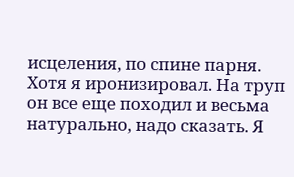исцеления, по спине парня. Хотя я иронизировал. На труп он все еще походил и весьма натурально, надо сказать. Я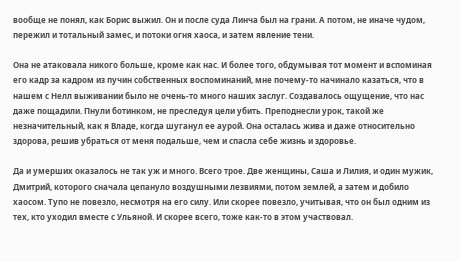вообще не понял, как Борис выжил. Он и после суда Линча был на грани. А потом, не иначе чудом, пережил и тотальный замес, и потоки огня хаоса, и затем явление тени.

Она не атаковала никого больше, кроме как нас. И более того, обдумывая тот момент и вспоминая его кадр за кадром из пучин собственных воспоминаний, мне почему-то начинало казаться, что в нашем с Нелл выживании было не очень-то много наших заслуг. Создавалось ощущение, что нас даже пощадили. Пнули ботинком, не преследуя цели убить. Преподнесли урок, такой же незначительный, как я Владе, когда шуганул ее аурой. Она осталась жива и даже относительно здорова, решив убраться от меня подальше, чем и спасла себе жизнь и здоровье.

Да и умерших оказалось не так уж и много. Всего трое. Две женщины, Саша и Лилия, и один мужик, Дмитрий, которого сначала цепануло воздушными лезвиями, потом землей, а затем и добило хаосом. Тупо не повезло, несмотря на его силу. Или скорее повезло, учитывая, что он был одним из тех, кто уходил вместе с Ульяной. И скорее всего, тоже как-то в этом участвовал.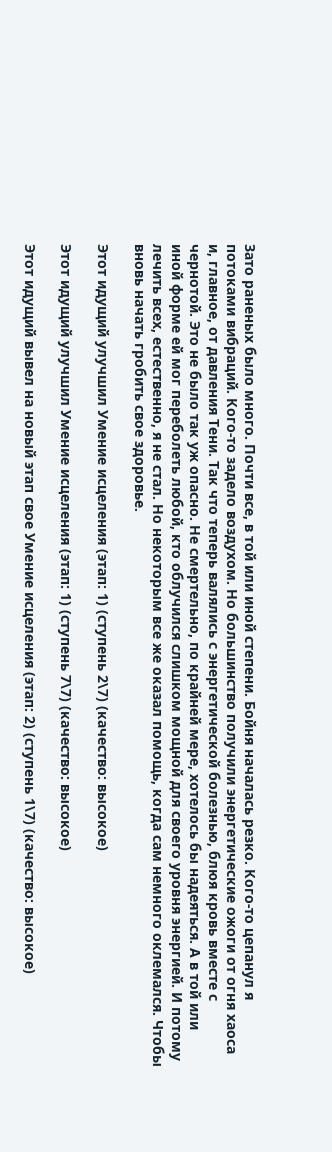Зато раненых было много. Почти все, в той или иной степени. Бойня началась резко. Кого-то цепанул я потоками вибраций. Кого-то задело воздухом. Но большинство получили энергетические ожоги от огня хаоса и, главное, от давления Тени. Так что теперь валялись с энергетической болезнью, блюя кровь вместе с чернотой. Это не было так уж опасно. Не смертельно, по крайней мере, хотелось бы надеяться. А в той или иной форме ей мог переболеть любой, кто облучился слишком мощной для своего уровня энергией. И потому лечить всех, естественно, я не стал. Но некоторым все же оказал помощь, когда сам немного оклемался. Чтобы вновь начать гробить свое здоровье.

Этот идущий улучшил Умение исцеления (этап: 1) (ступень 2\7) (качество: высокое)

Этот идущий улучшил Умение исцеления (этап: 1) (ступень 7\7) (качество: высокое)

Этот идущий вывел на новый этап свое Умение исцеления (этап: 2) (ступень 1\7) (качество: высокое)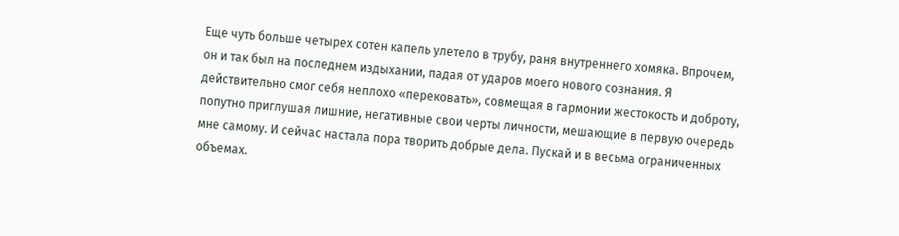Еще чуть больше четырех сотен капель улетело в трубу, раня внутреннего хомяка. Впрочем, он и так был на последнем издыхании, падая от ударов моего нового сознания. Я действительно смог себя неплохо «перековать», совмещая в гармонии жестокость и доброту, попутно приглушая лишние, негативные свои черты личности, мешающие в первую очередь мне самому. И сейчас настала пора творить добрые дела. Пускай и в весьма ограниченных объемах.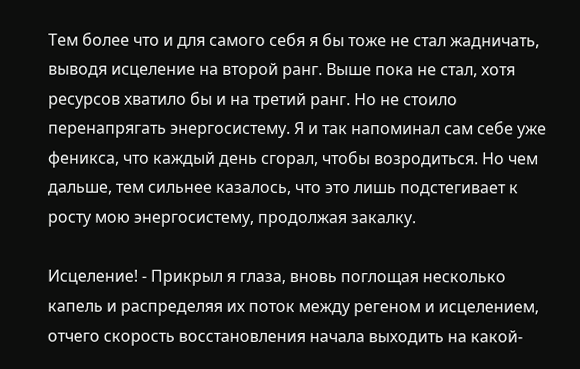Тем более что и для самого себя я бы тоже не стал жадничать, выводя исцеление на второй ранг. Выше пока не стал, хотя ресурсов хватило бы и на третий ранг. Но не стоило перенапрягать энергосистему. Я и так напоминал сам себе уже феникса, что каждый день сгорал, чтобы возродиться. Но чем дальше, тем сильнее казалось, что это лишь подстегивает к росту мою энергосистему, продолжая закалку.

Исцеление! - Прикрыл я глаза, вновь поглощая несколько капель и распределяя их поток между регеном и исцелением, отчего скорость восстановления начала выходить на какой-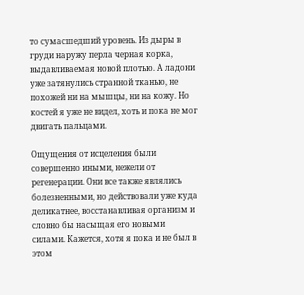то сумасшедший уровень. Из дыры в груди наружу перла черная корка, выдавливаемая новой плотью. А ладони уже затянулись странной тканью, не похожей ни на мышцы, ни на кожу. Но костей я уже не видел, хоть и пока не мог двигать пальцами.

Ощущения от исцеления были совершенно иными, нежели от регенерации. Они все также являлись болезненными, но действовали уже куда деликатнее, восстанавливая организм и словно бы насыщая его новыми силами. Кажется, хотя я пока и не был в этом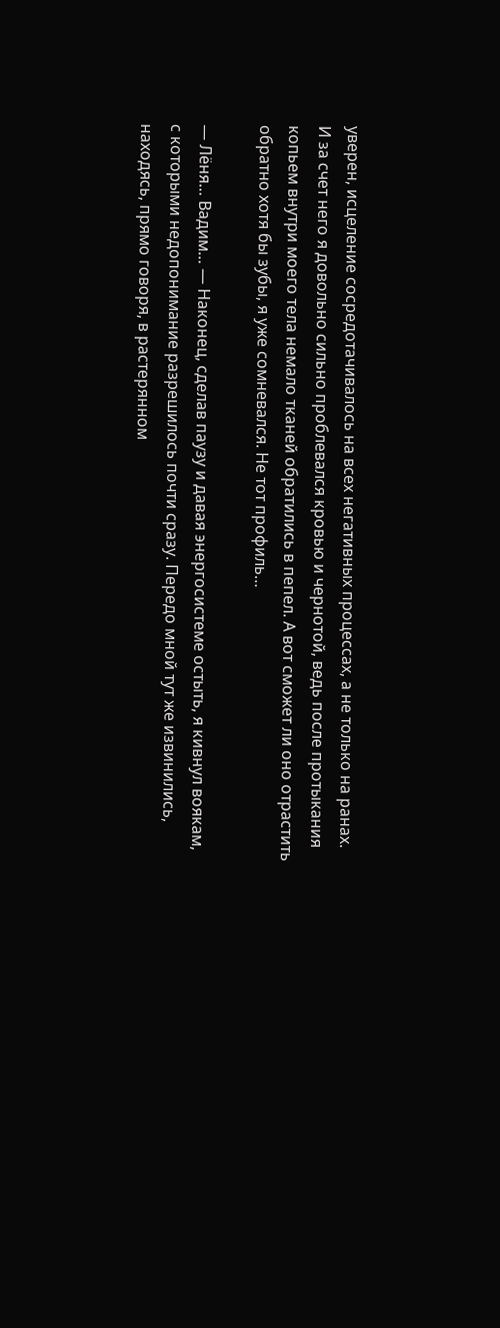уверен, исцеление сосредотачивалось на всех негативных процессах, а не только на ранах. И за счет него я довольно сильно проблевался кровью и чернотой, ведь после протыкания копьем внутри моего тела немало тканей обратились в пепел. А вот сможет ли оно отрастить обратно хотя бы зубы, я уже сомневался. Не тот профиль…

— Лёня… Вадим… — Наконец, сделав паузу и давая энергосистеме остыть, я кивнул воякам, с которыми недопонимание разрешилось почти сразу. Передо мной тут же извинились, находясь, прямо говоря, в растерянном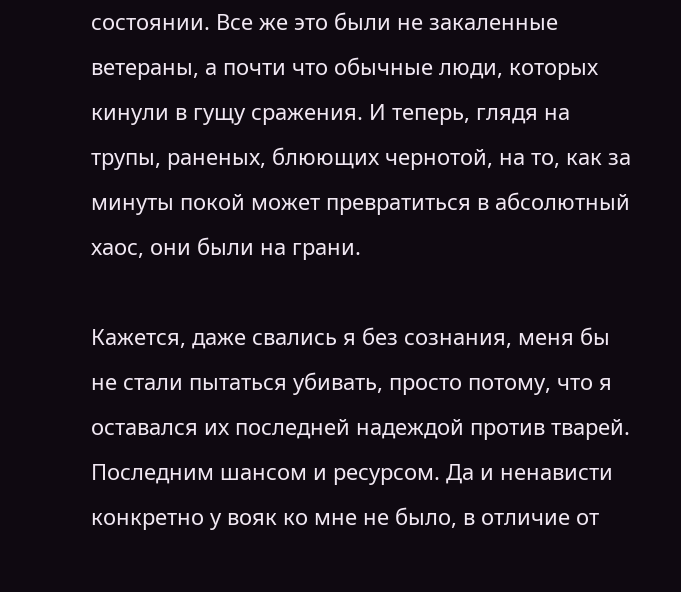состоянии. Все же это были не закаленные ветераны, а почти что обычные люди, которых кинули в гущу сражения. И теперь, глядя на трупы, раненых, блюющих чернотой, на то, как за минуты покой может превратиться в абсолютный хаос, они были на грани.

Кажется, даже свались я без сознания, меня бы не стали пытаться убивать, просто потому, что я оставался их последней надеждой против тварей. Последним шансом и ресурсом. Да и ненависти конкретно у вояк ко мне не было, в отличие от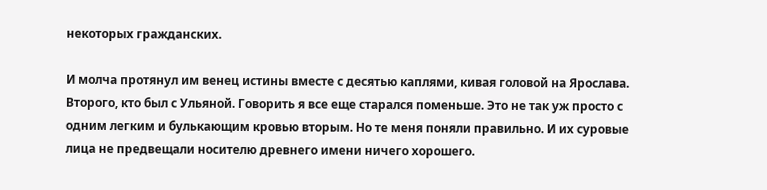некоторых гражданских.

И молча протянул им венец истины вместе с десятью каплями, кивая головой на Ярослава. Второго, кто был с Ульяной. Говорить я все еще старался поменьше. Это не так уж просто с одним легким и булькающим кровью вторым. Но те меня поняли правильно. И их суровые лица не предвещали носителю древнего имени ничего хорошего.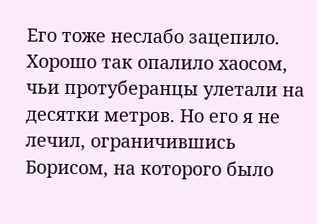Его тоже неслабо зацепило. Хорошо так опалило хаосом, чьи протуберанцы улетали на десятки метров. Но его я не лечил, ограничившись Борисом, на которого было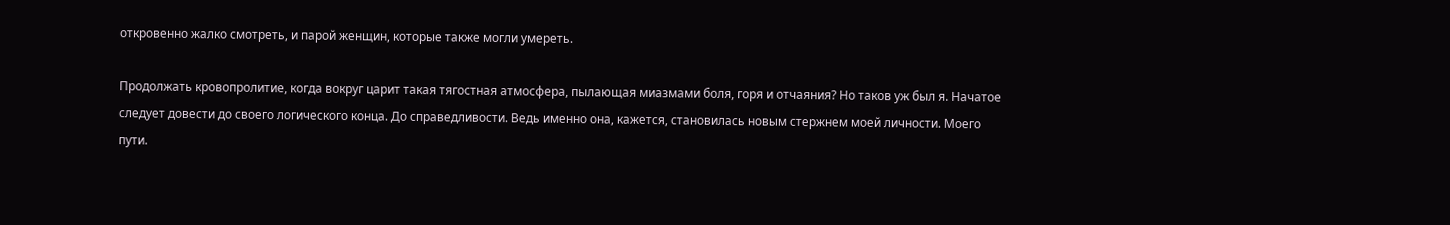откровенно жалко смотреть, и парой женщин, которые также могли умереть.

Продолжать кровопролитие, когда вокруг царит такая тягостная атмосфера, пылающая миазмами боля, горя и отчаяния? Но таков уж был я. Начатое следует довести до своего логического конца. До справедливости. Ведь именно она, кажется, становилась новым стержнем моей личности. Моего пути.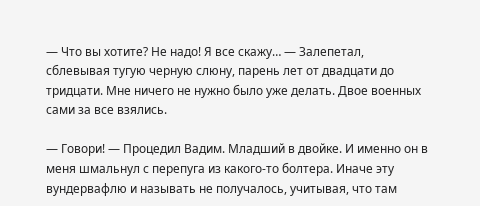— Что вы хотите? Не надо! Я все скажу… — Залепетал, сблевывая тугую черную слюну, парень лет от двадцати до тридцати. Мне ничего не нужно было уже делать. Двое военных сами за все взялись.

— Говори! — Процедил Вадим. Младший в двойке. И именно он в меня шмальнул с перепуга из какого-то болтера. Иначе эту вундервафлю и называть не получалось, учитывая, что там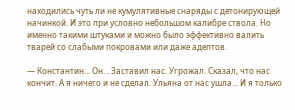находились чуть ли не кумулятивные снаряды с детонирующей начинкой. И это при условно небольшом калибре ствола. Но именно такими штуками и можно было эффективно валить тварей со слабыми покровами или даже адептов.

— Константин… Он… Заставил нас. Угрожал. Сказал, что нас кончит. А я ничего и не сделал. Ульяна от нас ушла… И я только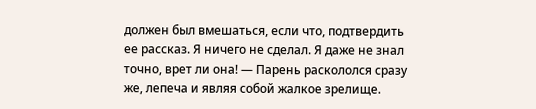должен был вмешаться, если что, подтвердить ее рассказ. Я ничего не сделал. Я даже не знал точно, врет ли она! — Парень раскололся сразу же, лепеча и являя собой жалкое зрелище.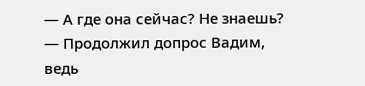— А где она сейчас? Не знаешь? — Продолжил допрос Вадим, ведь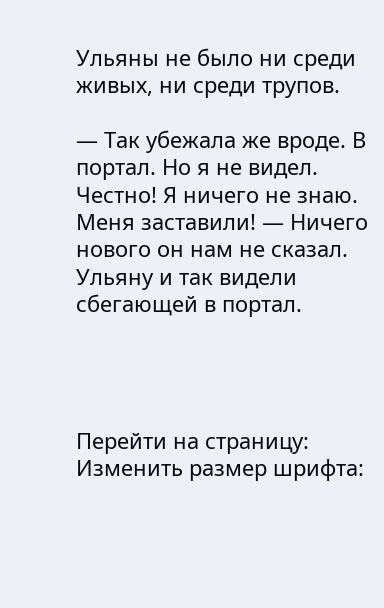Ульяны не было ни среди живых, ни среди трупов.

— Так убежала же вроде. В портал. Но я не видел. Честно! Я ничего не знаю. Меня заставили! — Ничего нового он нам не сказал. Ульяну и так видели сбегающей в портал.




Перейти на страницу:
Изменить размер шрифта: